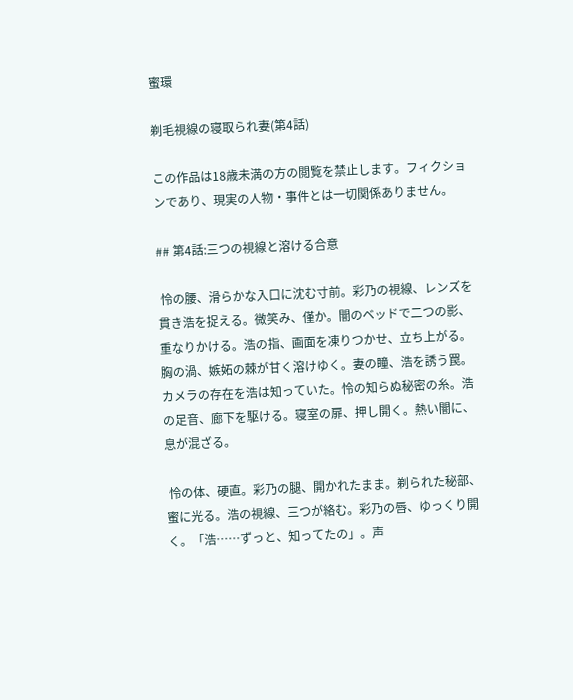蜜環

剃毛視線の寝取られ妻(第4話)

この作品は18歳未満の方の閲覧を禁止します。フィクションであり、現実の人物・事件とは一切関係ありません。

## 第4話:三つの視線と溶ける合意

 怜の腰、滑らかな入口に沈む寸前。彩乃の視線、レンズを貫き浩を捉える。微笑み、僅か。闇のベッドで二つの影、重なりかける。浩の指、画面を凍りつかせ、立ち上がる。胸の渦、嫉妬の棘が甘く溶けゆく。妻の瞳、浩を誘う罠。カメラの存在を浩は知っていた。怜の知らぬ秘密の糸。浩の足音、廊下を駆ける。寝室の扉、押し開く。熱い闇に、息が混ざる。

 怜の体、硬直。彩乃の腿、開かれたまま。剃られた秘部、蜜に光る。浩の視線、三つが絡む。彩乃の唇、ゆっくり開く。「浩……ずっと、知ってたの」。声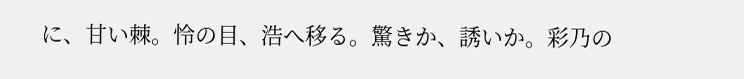に、甘い棘。怜の目、浩へ移る。驚きか、誘いか。彩乃の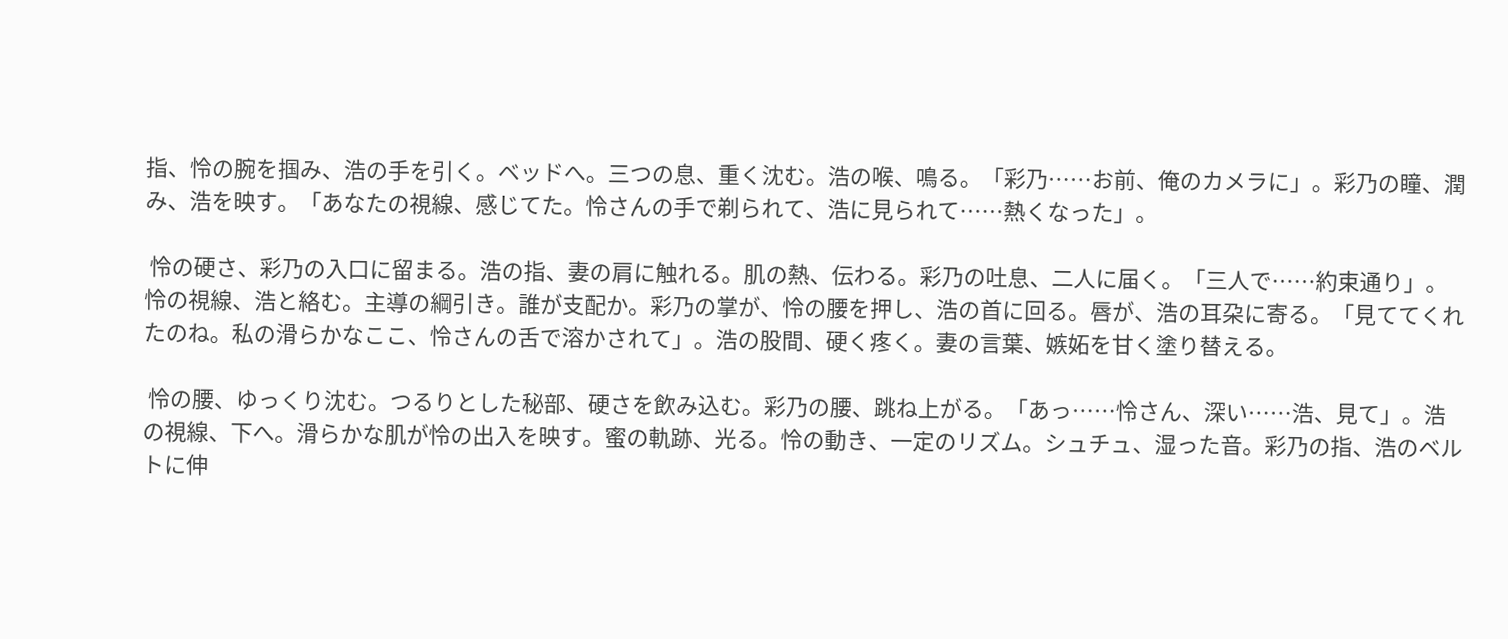指、怜の腕を掴み、浩の手を引く。ベッドへ。三つの息、重く沈む。浩の喉、鳴る。「彩乃……お前、俺のカメラに」。彩乃の瞳、潤み、浩を映す。「あなたの視線、感じてた。怜さんの手で剃られて、浩に見られて……熱くなった」。

 怜の硬さ、彩乃の入口に留まる。浩の指、妻の肩に触れる。肌の熱、伝わる。彩乃の吐息、二人に届く。「三人で……約束通り」。怜の視線、浩と絡む。主導の綱引き。誰が支配か。彩乃の掌が、怜の腰を押し、浩の首に回る。唇が、浩の耳朶に寄る。「見ててくれたのね。私の滑らかなここ、怜さんの舌で溶かされて」。浩の股間、硬く疼く。妻の言葉、嫉妬を甘く塗り替える。

 怜の腰、ゆっくり沈む。つるりとした秘部、硬さを飲み込む。彩乃の腰、跳ね上がる。「あっ……怜さん、深い……浩、見て」。浩の視線、下へ。滑らかな肌が怜の出入を映す。蜜の軌跡、光る。怜の動き、一定のリズム。シュチュ、湿った音。彩乃の指、浩のベルトに伸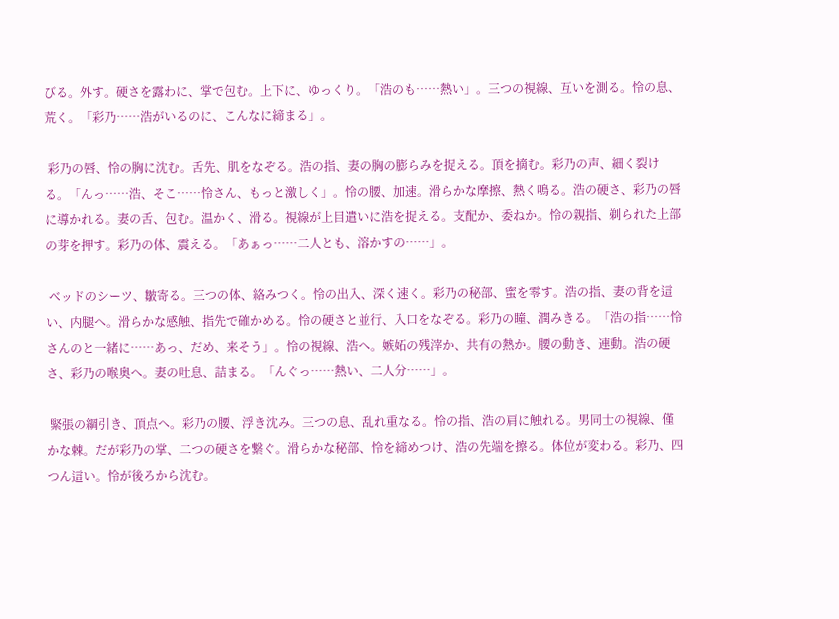びる。外す。硬さを露わに、掌で包む。上下に、ゆっくり。「浩のも……熱い」。三つの視線、互いを測る。怜の息、荒く。「彩乃……浩がいるのに、こんなに締まる」。

 彩乃の唇、怜の胸に沈む。舌先、肌をなぞる。浩の指、妻の胸の膨らみを捉える。頂を摘む。彩乃の声、細く裂ける。「んっ……浩、そこ……怜さん、もっと激しく」。怜の腰、加速。滑らかな摩擦、熱く鳴る。浩の硬さ、彩乃の唇に導かれる。妻の舌、包む。温かく、滑る。視線が上目遣いに浩を捉える。支配か、委ねか。怜の親指、剃られた上部の芽を押す。彩乃の体、震える。「あぁっ……二人とも、溶かすの……」。

 ベッドのシーツ、皺寄る。三つの体、絡みつく。怜の出入、深く速く。彩乃の秘部、蜜を零す。浩の指、妻の背を這い、内腿へ。滑らかな感触、指先で確かめる。怜の硬さと並行、入口をなぞる。彩乃の瞳、潤みきる。「浩の指……怜さんのと一緒に……あっ、だめ、来そう」。怜の視線、浩へ。嫉妬の残滓か、共有の熱か。腰の動き、連動。浩の硬さ、彩乃の喉奥へ。妻の吐息、詰まる。「んぐっ……熱い、二人分……」。

 緊張の綱引き、頂点へ。彩乃の腰、浮き沈み。三つの息、乱れ重なる。怜の指、浩の肩に触れる。男同士の視線、僅かな棘。だが彩乃の掌、二つの硬さを繋ぐ。滑らかな秘部、怜を締めつけ、浩の先端を擦る。体位が変わる。彩乃、四つん這い。怜が後ろから沈む。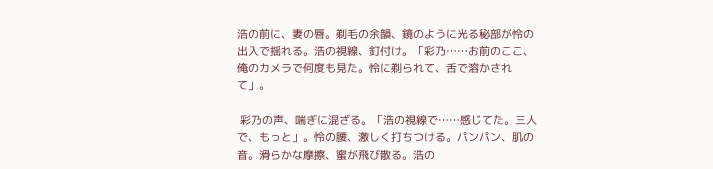浩の前に、妻の唇。剃毛の余韻、鏡のように光る秘部が怜の出入で揺れる。浩の視線、釘付け。「彩乃……お前のここ、俺のカメラで何度も見た。怜に剃られて、舌で溶かされて」。

 彩乃の声、喘ぎに混ざる。「浩の視線で……感じてた。三人で、もっと」。怜の腰、激しく打ちつける。パンパン、肌の音。滑らかな摩擦、蜜が飛び散る。浩の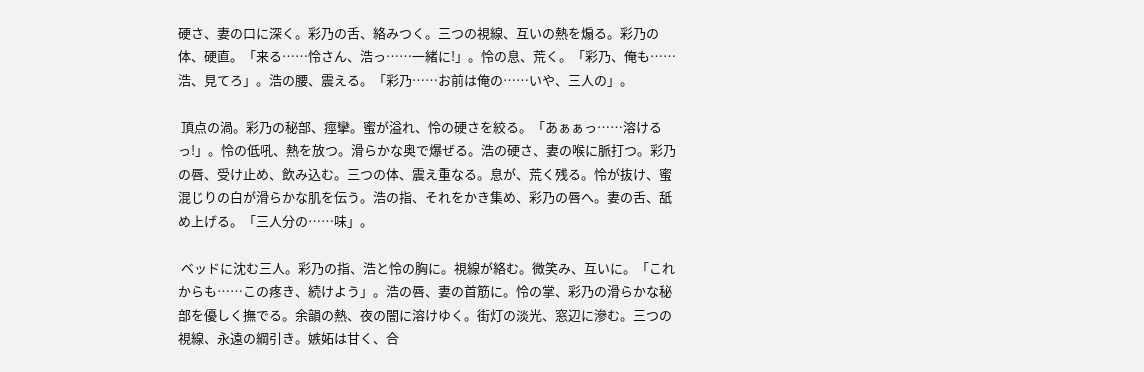硬さ、妻の口に深く。彩乃の舌、絡みつく。三つの視線、互いの熱を煽る。彩乃の体、硬直。「来る……怜さん、浩っ……一緒に!」。怜の息、荒く。「彩乃、俺も……浩、見てろ」。浩の腰、震える。「彩乃……お前は俺の……いや、三人の」。

 頂点の渦。彩乃の秘部、痙攣。蜜が溢れ、怜の硬さを絞る。「あぁぁっ……溶けるっ!」。怜の低吼、熱を放つ。滑らかな奥で爆ぜる。浩の硬さ、妻の喉に脈打つ。彩乃の唇、受け止め、飲み込む。三つの体、震え重なる。息が、荒く残る。怜が抜け、蜜混じりの白が滑らかな肌を伝う。浩の指、それをかき集め、彩乃の唇へ。妻の舌、舐め上げる。「三人分の……味」。

 ベッドに沈む三人。彩乃の指、浩と怜の胸に。視線が絡む。微笑み、互いに。「これからも……この疼き、続けよう」。浩の唇、妻の首筋に。怜の掌、彩乃の滑らかな秘部を優しく撫でる。余韻の熱、夜の闇に溶けゆく。街灯の淡光、窓辺に滲む。三つの視線、永遠の綱引き。嫉妬は甘く、合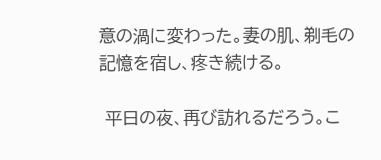意の渦に変わった。妻の肌、剃毛の記憶を宿し、疼き続ける。

 平日の夜、再び訪れるだろう。こ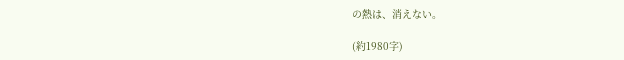の熱は、消えない。

(約1980字)